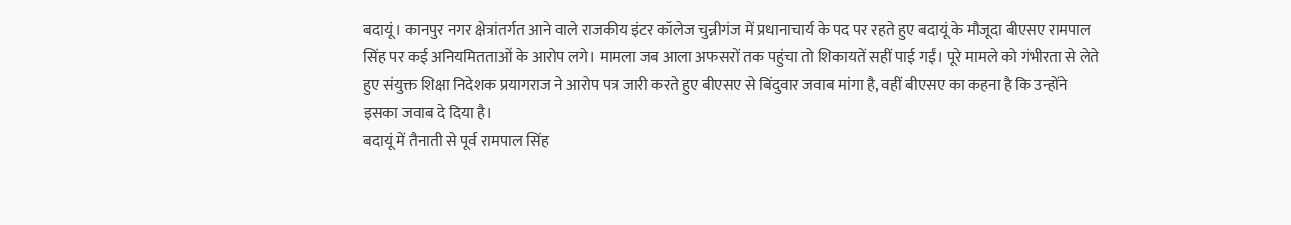बदायूं। कानपुर नगर क्षेत्रांतर्गत आने वाले राजकीय इंटर कॉलेज चुन्नीगंज में प्रधानाचार्य के पद पर रहते हुए बदायूं के मौजूदा बीएसए रामपाल सिंह पर कई अनियमितताओं के आरोप लगे। मामला जब आला अफसरों तक पहुंचा तो शिकायतें सहीं पाई गईं। पूरे मामले को गंभीरता से लेते हुए संयुक्त शिक्षा निदेशक प्रयागराज ने आरोप पत्र जारी करते हुए बीएसए से बिंदुवार जवाब मांगा है, वहीं बीएसए का कहना है कि उन्होंने इसका जवाब दे दिया है।
बदायूं में तैनाती से पूर्व रामपाल सिंह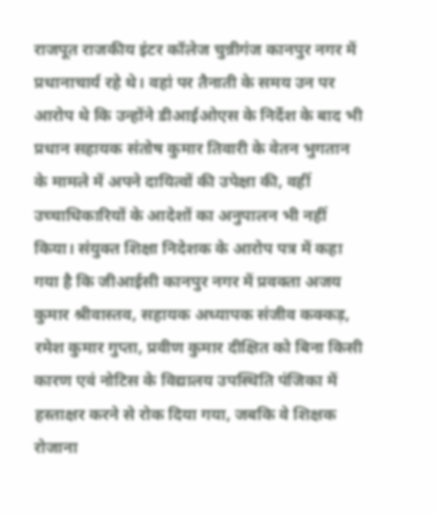राजपूत राजकीय इंटर कॉलेज चुन्नीगंज कानपुर नगर में प्रधानाचार्य रहे थे। वहां पर तैनाती के समय उन पर आरोप थे कि उन्होंने डीआईओएस के निर्देश के बाद भी प्रधान सहायक संतोष कुमार तिवारी के वेतन भुगतान के मामले में अपने दायित्वों की उपेक्षा की, वहीं उच्चाधिकारियों के आदेशों का अनुपालन भी नहीं किया। संयुक्त शिक्षा निदेशक के आरोप पत्र में कहा गया है कि जीआईसी कानपुर नगर में प्रवक्ता अजय कुमार श्रीवास्तव, सहायक अध्यापक संजीव कक्कड़, रमेश कुमार गुप्ता, प्रवीण कुमार दीक्षित को बिना किसी कारण एवं नोटिस के विद्यालय उपस्थिति पंजिका में हस्ताक्षर करने से रोक दिया गया, जबकि वे शिक्षक रोजाना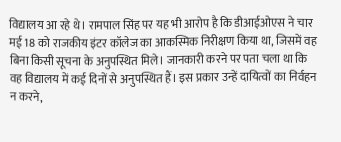विद्यालय आ रहे थे। रामपाल सिंह पर यह भी आरोप है कि डीआईओएस ने चार मई 18 को राजकीय इंटर कॉलेज का आकस्मिक निरीक्षण किया था, जिसमें वह बिना किसी सूचना के अनुपस्थित मिले। जानकारी करने पर पता चला था कि वह विद्यालय में कई दिनों से अनुपस्थित हैं। इस प्रकार उन्हें दायित्वों का निर्वहन न करने,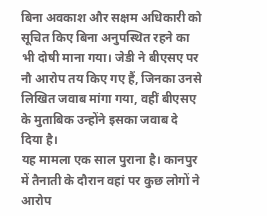बिना अवकाश और सक्षम अधिकारी को सूचित किए बिना अनुपस्थित रहने का भी दोषी माना गया। जेडी ने बीएसए पर नौ आरोप तय किए गए हैं, जिनका उनसे लिखित जवाब मांगा गया, वहीं बीएसए के मुताबिक उन्होंने इसका जवाब दे दिया है।
यह मामला एक साल पुराना है। कानपुर में तैनाती के दौरान वहां पर कुछ लोगों ने आरोप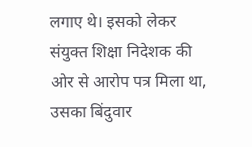लगाए थे। इसको लेकर संयुक्त शिक्षा निदेशक की ओर से आरोप पत्र मिला था, उसका बिंदुवार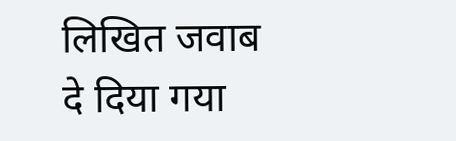लिखित जवाब दे दिया गया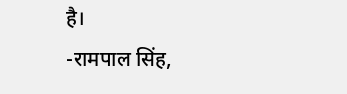है।
-रामपाल सिंह,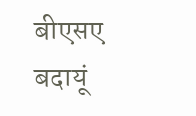बीएसए बदायूं